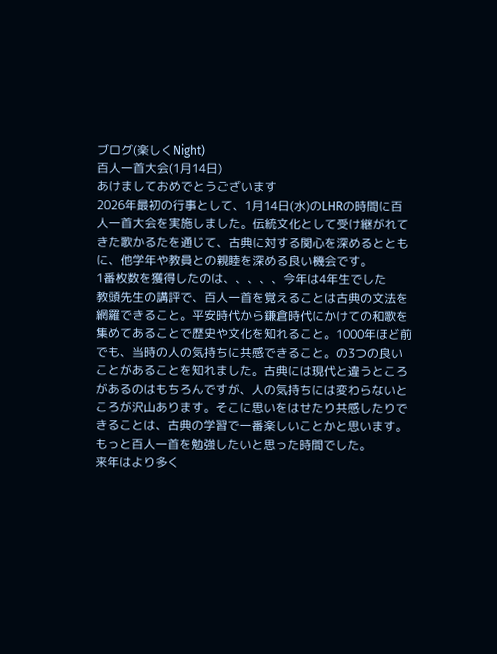ブログ(楽しくNight)
百人一首大会(1月14日)
あけましておめでとうございます
2026年最初の行事として、1月14日(水)のLHRの時間に百人一首大会を実施しました。伝統文化として受け継がれてきた歌かるたを通じて、古典に対する関心を深めるとともに、他学年や教員との親睦を深める良い機会です。
1番枚数を獲得したのは、、、、、今年は4年生でした
教頭先生の講評で、百人一首を覚えることは古典の文法を網羅できること。平安時代から鎌倉時代にかけての和歌を集めてあることで歴史や文化を知れること。1000年ほど前でも、当時の人の気持ちに共感できること。の3つの良いことがあることを知れました。古典には現代と違うところがあるのはもちろんですが、人の気持ちには変わらないところが沢山あります。そこに思いをはせたり共感したりできることは、古典の学習で一番楽しいことかと思います。もっと百人一首を勉強したいと思った時間でした。
来年はより多く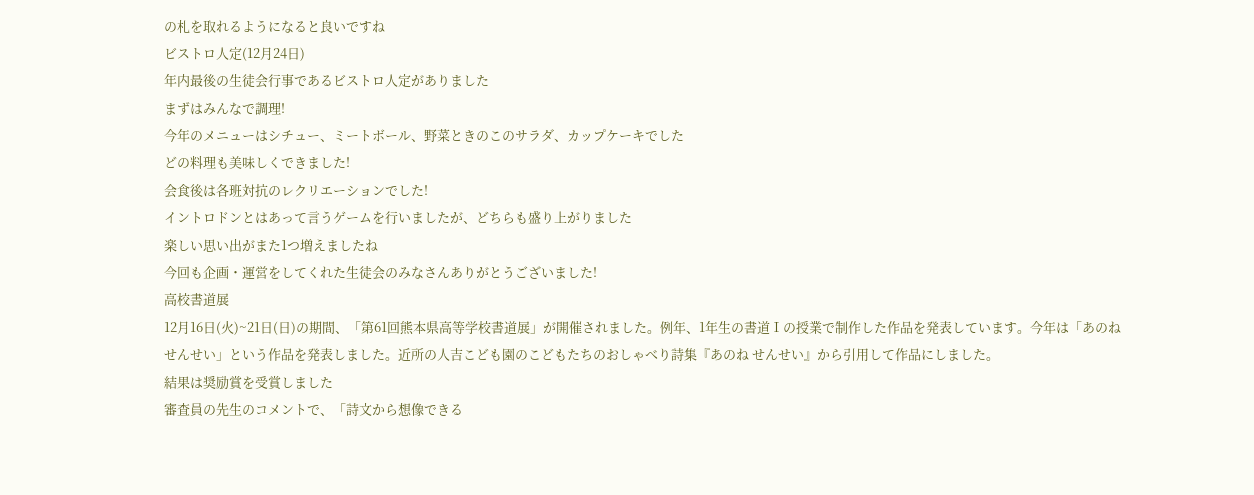の札を取れるようになると良いですね
ビストロ人定(12月24日)
年内最後の生徒会行事であるビストロ人定がありました
まずはみんなで調理!
今年のメニューはシチュー、ミートボール、野菜ときのこのサラダ、カップケーキでした
どの料理も美味しくできました!
会食後は各班対抗のレクリエーションでした!
イントロドンとはあって言うゲームを行いましたが、どちらも盛り上がりました
楽しい思い出がまた1つ増えましたね
今回も企画・運営をしてくれた生徒会のみなさんありがとうございました!
高校書道展
12月16日(火)~21日(日)の期間、「第61回熊本県高等学校書道展」が開催されました。例年、1年生の書道Ⅰの授業で制作した作品を発表しています。今年は「あのね せんせい」という作品を発表しました。近所の人吉こども園のこどもたちのおしゃべり詩集『あのね せんせい』から引用して作品にしました。
結果は奨励賞を受賞しました
審査員の先生のコメントで、「詩文から想像できる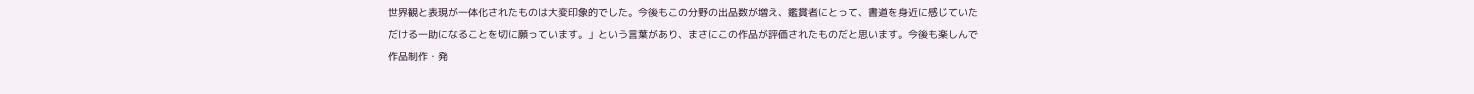世界観と表現が一体化されたものは大変印象的でした。今後もこの分野の出品数が増え、鑑賞者にとって、書道を身近に感じていただける一助になることを切に願っています。」という言葉があり、まさにこの作品が評価されたものだと思います。今後も楽しんで作品制作・発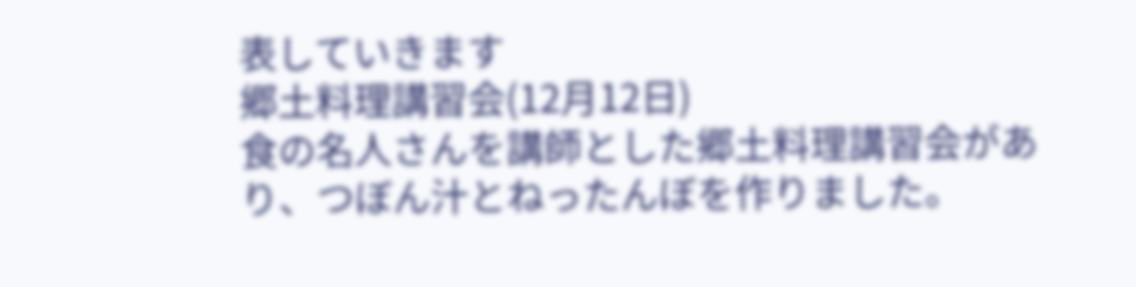表していきます
郷土料理講習会(12月12日)
食の名人さんを講師とした郷土料理講習会があり、つぼん汁とねったんぼを作りました。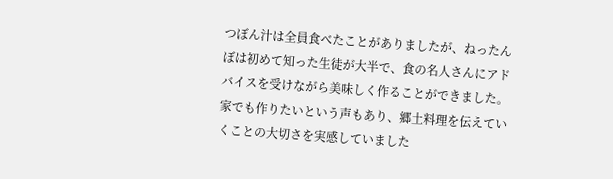つぼん汁は全員食べたことがありましたが、ねったんぼは初めて知った生徒が大半で、食の名人さんにアドバイスを受けながら美味しく作ることができました。家でも作りたいという声もあり、郷土料理を伝えていくことの大切さを実感していました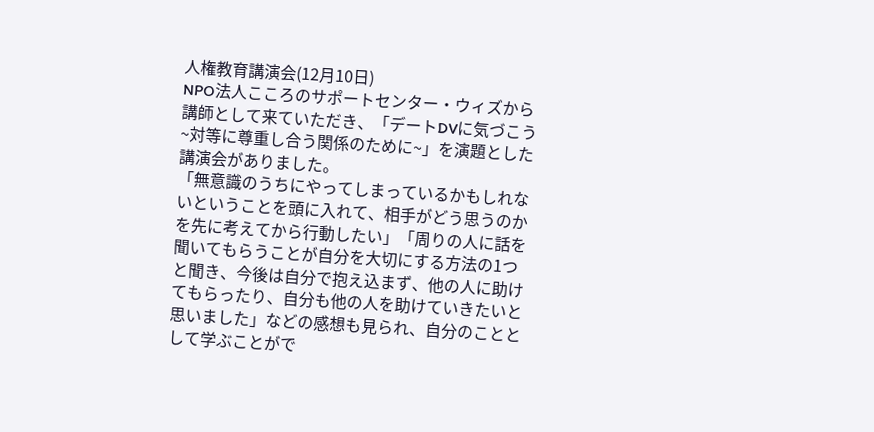人権教育講演会(12月10日)
NPO法人こころのサポートセンター・ウィズから講師として来ていただき、「デートDVに気づこう~対等に尊重し合う関係のために~」を演題とした講演会がありました。
「無意識のうちにやってしまっているかもしれないということを頭に入れて、相手がどう思うのかを先に考えてから行動したい」「周りの人に話を聞いてもらうことが自分を大切にする方法の1つと聞き、今後は自分で抱え込まず、他の人に助けてもらったり、自分も他の人を助けていきたいと思いました」などの感想も見られ、自分のこととして学ぶことがで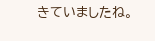きていましたね。